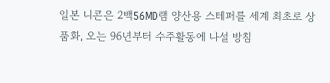일본 니콘은 2백56MD램 양산용 스테퍼를 세계 최초로 상품화, 오는 96년부터 수주활동에 나설 방침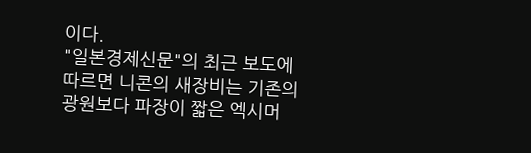이다.
"일본경제신문"의 최근 보도에 따르면 니콘의 새장비는 기존의 광원보다 파장이 짧은 엑시머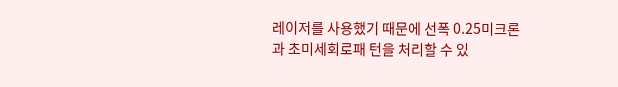레이저를 사용했기 때문에 선폭 0.25미크론과 초미세회로패 턴을 처리할 수 있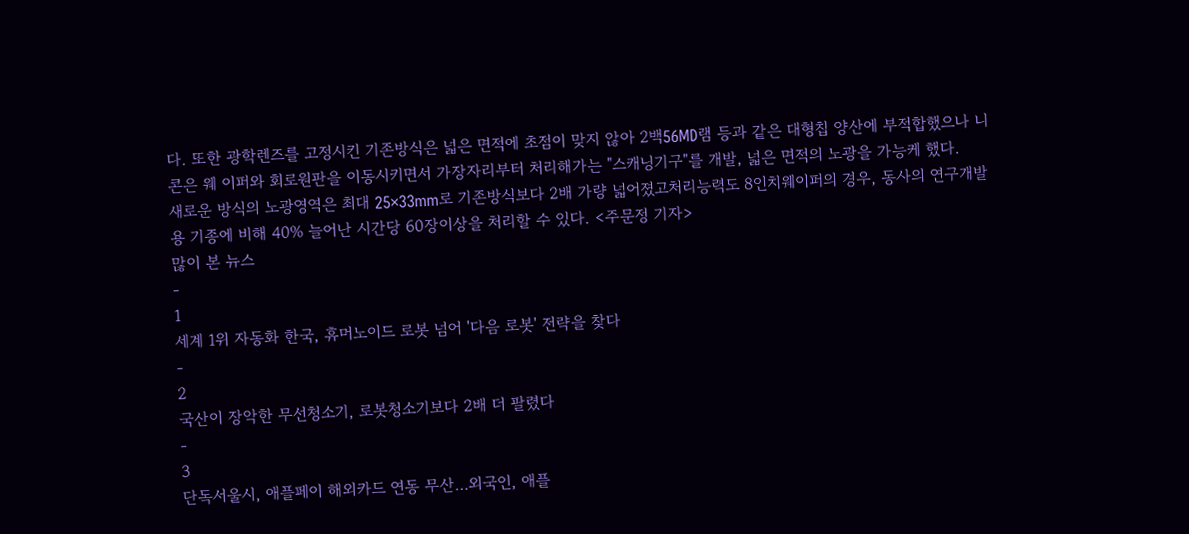다. 또한 광학렌즈를 고정시킨 기존방식은 넓은 면적에 초점이 맞지 않아 2백56MD램 등과 같은 대형칩 양산에 부적합했으나 니콘은 웨 이퍼와 회로원판을 이동시키면서 가장자리부터 처리해가는 "스캐닝기구"를 개발, 넓은 면적의 노광을 가능케 했다.
새로운 방식의 노광영역은 최대 25×33mm로 기존방식보다 2배 가량 넓어졌고처리능력도 8인치웨이퍼의 경우, 동사의 연구개발용 기종에 비해 40% 늘어난 시간당 60장이상을 처리할 수 있다. <주문정 기자>
많이 본 뉴스
-
1
세계 1위 자동화 한국, 휴머노이드 로봇 넘어 '다음 로봇' 전략을 찾다
-
2
국산이 장악한 무선청소기, 로봇청소기보다 2배 더 팔렸다
-
3
단독서울시, 애플페이 해외카드 연동 무산…외국인, 애플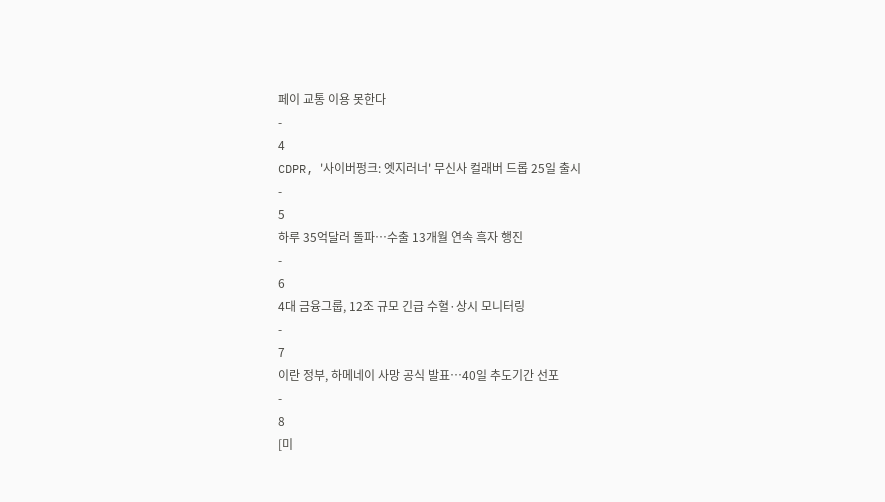페이 교통 이용 못한다
-
4
CDPR, '사이버펑크: 엣지러너' 무신사 컬래버 드롭 25일 출시
-
5
하루 35억달러 돌파…수출 13개월 연속 흑자 행진
-
6
4대 금융그룹, 12조 규모 긴급 수혈·상시 모니터링
-
7
이란 정부, 하메네이 사망 공식 발표…40일 추도기간 선포
-
8
[미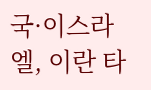국·이스라엘, 이란 타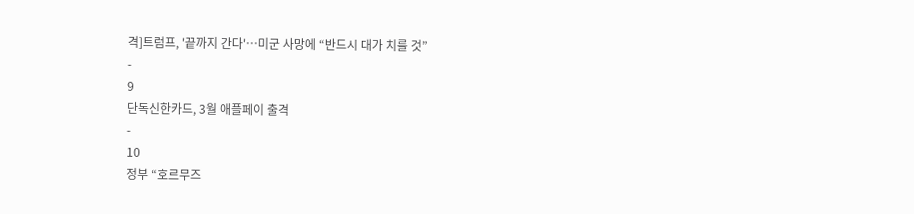격]트럼프, '끝까지 간다'…미군 사망에 “반드시 대가 치를 것”
-
9
단독신한카드, 3월 애플페이 출격
-
10
정부 “호르무즈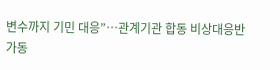변수까지 기민 대응”…관계기관 합동 비상대응반 가동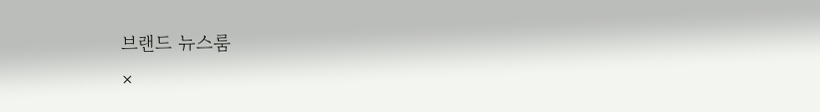브랜드 뉴스룸
×